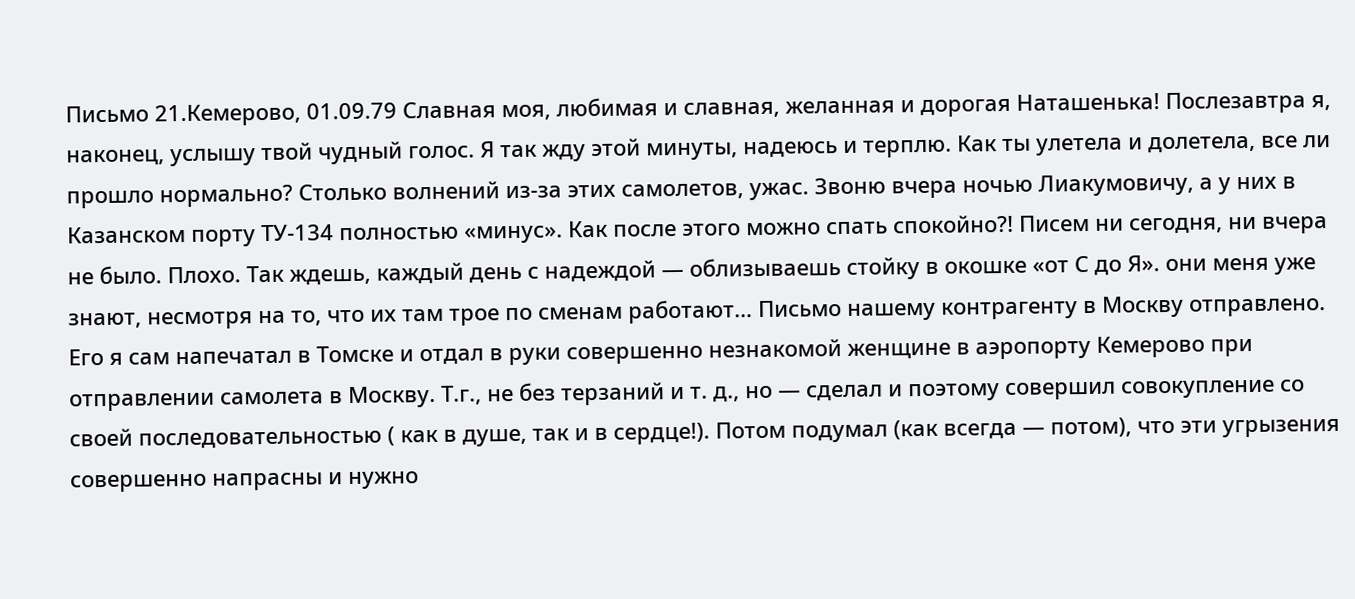Письмо 21.Кемерово, 01.09.79 Славная моя, любимая и славная, желанная и дорогая Наташенька! Послезавтра я, наконец, услышу твой чудный голос. Я так жду этой минуты, надеюсь и терплю. Как ты улетела и долетела, все ли прошло нормально? Столько волнений из-за этих самолетов, ужас. Звоню вчера ночью Лиакумовичу, а у них в Казанском порту ТУ-134 полностью «минус». Как после этого можно спать спокойно?! Писем ни сегодня, ни вчера не было. Плохо. Так ждешь, каждый день с надеждой — облизываешь стойку в окошке «от С до Я». они меня уже знают, несмотря на то, что их там трое по сменам работают… Письмо нашему контрагенту в Москву отправлено. Его я сам напечатал в Томске и отдал в руки совершенно незнакомой женщине в аэропорту Кемерово при отправлении самолета в Москву. Т.г., не без терзаний и т. д., но — сделал и поэтому совершил совокупление со своей последовательностью ( как в душе, так и в сердце!). Потом подумал (как всегда — потом), что эти угрызения совершенно напрасны и нужно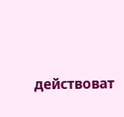действоват